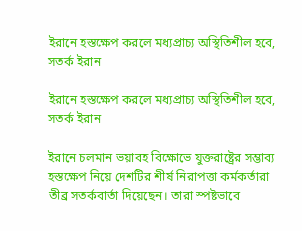ইরানে হস্তক্ষেপ করলে মধ্যপ্রাচ্য অস্থিতিশীল হবে, সতর্ক ইরান

ইরানে হস্তক্ষেপ করলে মধ্যপ্রাচ্য অস্থিতিশীল হবে, সতর্ক ইরান

ইরানে চলমান ভয়াবহ বিক্ষোভে যুক্তরাষ্ট্রের সম্ভাব্য হস্তক্ষেপ নিয়ে দেশটির শীর্ষ নিরাপত্তা কর্মকর্তারা তীব্র সতর্কবার্তা দিয়েছেন। তারা স্পষ্টভাবে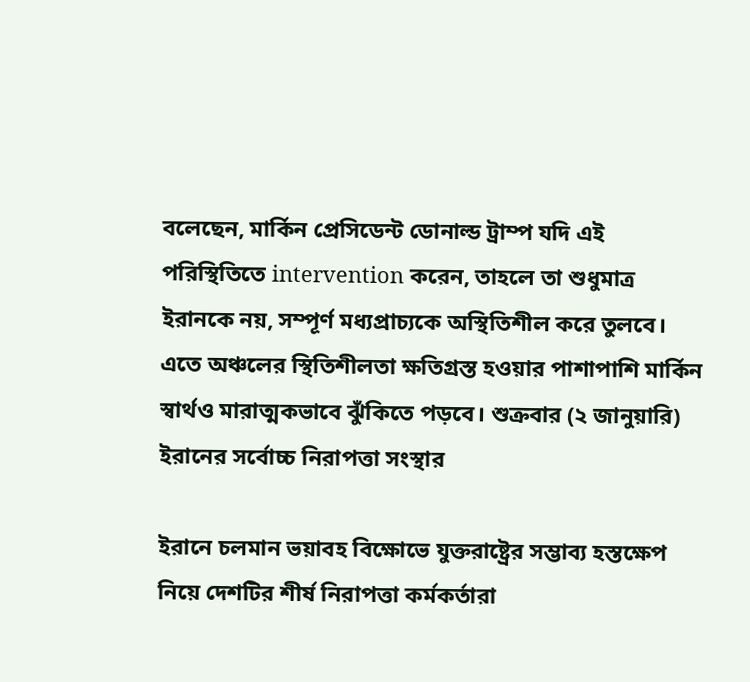বলেছেন, মার্কিন প্রেসিডেন্ট ডোনাল্ড ট্রাম্প যদি এই পরিস্থিতিতে intervention করেন, তাহলে তা শুধুমাত্র ইরানকে নয়, সম্পূর্ণ মধ্যপ্রাচ্যকে অস্থিতিশীল করে তুলবে। এতে অঞ্চলের স্থিতিশীলতা ক্ষতিগ্রস্ত হওয়ার পাশাপাশি মার্কিন স্বার্থও মারাত্মকভাবে ঝুঁকিতে পড়বে। শুক্রবার (২ জানুয়ারি) ইরানের সর্বোচ্চ নিরাপত্তা সংস্থার

ইরানে চলমান ভয়াবহ বিক্ষোভে যুক্তরাষ্ট্রের সম্ভাব্য হস্তক্ষেপ নিয়ে দেশটির শীর্ষ নিরাপত্তা কর্মকর্তারা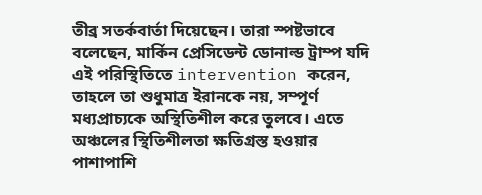তীব্র সতর্কবার্তা দিয়েছেন। তারা স্পষ্টভাবে বলেছেন, মার্কিন প্রেসিডেন্ট ডোনাল্ড ট্রাম্প যদি এই পরিস্থিতিতে intervention করেন, তাহলে তা শুধুমাত্র ইরানকে নয়, সম্পূর্ণ মধ্যপ্রাচ্যকে অস্থিতিশীল করে তুলবে। এতে অঞ্চলের স্থিতিশীলতা ক্ষতিগ্রস্ত হওয়ার পাশাপাশি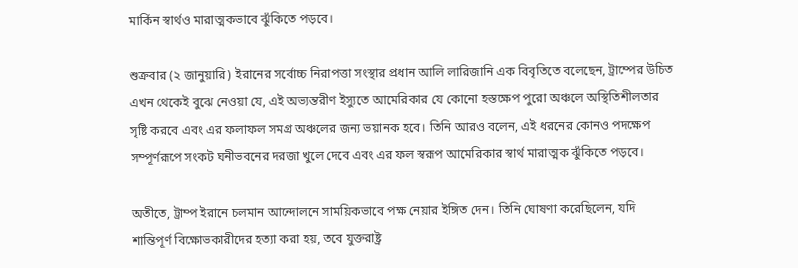মার্কিন স্বার্থও মারাত্মকভাবে ঝুঁকিতে পড়বে।

শুক্রবার (২ জানুয়ারি) ইরানের সর্বোচ্চ নিরাপত্তা সংস্থার প্রধান আলি লারিজানি এক বিবৃতিতে বলেছেন, ট্রাম্পের উচিত এখন থেকেই বুঝে নেওয়া যে, এই অভ্যন্তরীণ ইস্যুতে আমেরিকার যে কোনো হস্তক্ষেপ পুরো অঞ্চলে অস্থিতিশীলতার সৃষ্টি করবে এবং এর ফলাফল সমগ্র অঞ্চলের জন্য ভয়ানক হবে। তিনি আরও বলেন, এই ধরনের কোনও পদক্ষেপ সম্পূর্ণরূপে সংকট ঘনীভবনের দরজা খুলে দেবে এবং এর ফল স্বরূপ আমেরিকার স্বার্থ মারাত্মক ঝুঁকিতে পড়বে।

অতীতে, ট্রাম্প ইরানে চলমান আন্দোলনে সাময়িকভাবে পক্ষ নেয়ার ইঙ্গিত দেন। তিনি ঘোষণা করেছিলেন, যদি শান্তিপূর্ণ বিক্ষোভকারীদের হত্যা করা হয়, তবে যুক্তরাষ্ট্র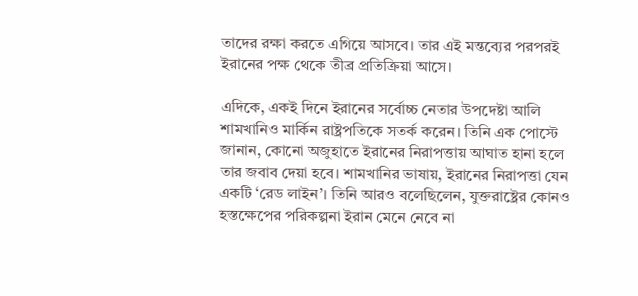তাদের রক্ষা করতে এগিয়ে আসবে। তার এই মন্তব্যের পরপরই ইরানের পক্ষ থেকে তীব্র প্রতিক্রিয়া আসে।

এদিকে, একই দিনে ইরানের সর্বোচ্চ নেতার উপদেষ্টা আলি শামখানিও মার্কিন রাষ্ট্রপতিকে সতর্ক করেন। তিনি এক পোস্টে জানান, কোনো অজুহাতে ইরানের নিরাপত্তায় আঘাত হানা হলে তার জবাব দেয়া হবে। শামখানির ভাষায়, ইরানের নিরাপত্তা যেন একটি ‘রেড লাইন’। তিনি আরও বলেছিলেন, যুক্তরাষ্ট্রের কোনও হস্তক্ষেপের পরিকল্পনা ইরান মেনে নেবে না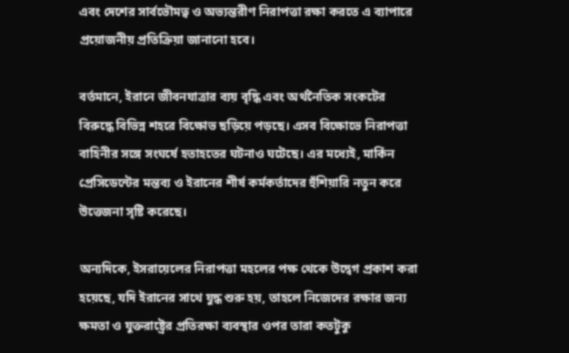এবং দেশের সার্বভৌমত্ব ও অভ্যন্তরীণ নিরাপত্তা রক্ষা করতে এ ব্যাপারে প্রয়োজনীয় প্রতিক্রিয়া জানানো হবে।

বর্তমানে, ইরানে জীবনযাত্রার ব্যয় বৃদ্ধি এবং অর্থনৈতিক সংকটের বিরুদ্ধে বিভিন্ন শহরে বিক্ষোভ ছড়িয়ে পড়ছে। এসব বিক্ষোভে নিরাপত্তা বাহিনীর সঙ্গে সংঘর্ষে হতাহতের ঘটনাও ঘটেছে। এর মধ্যেই, মার্কিন প্রেসিডেন্টের মন্তব্য ও ইরানের শীর্ষ কর্মকর্তাদের হুঁশিয়ারি নতুন করে উত্তেজনা সৃষ্টি করেছে।

অন্যদিকে, ইসরায়েলের নিরাপত্তা মহলের পক্ষ থেকে উদ্বেগ প্রকাশ করা হয়েছে, যদি ইরানের সাথে যুদ্ধ শুরু হয়, তাহলে নিজেদের রক্ষার জন্য ক্ষমতা ও যুক্তরাষ্ট্রের প্রতিরক্ষা ব্যবস্থার ওপর তারা কতটুকু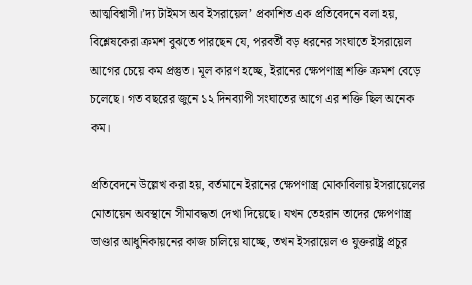আত্মবিশ্বাসী।’দ্য টাইমস অব ইসরায়েল’ প্রকাশিত এক প্রতিবেদনে বলা হয়, বিশ্লেষকেরা ক্রমশ বুঝতে পারছেন যে, পরবর্তী বড় ধরনের সংঘাতে ইসরায়েল আগের চেয়ে কম প্রস্তুত। মূল কারণ হচ্ছে, ইরানের ক্ষেপণাস্ত্র শক্তি ক্রমশ বেড়ে চলেছে। গত বছরের জুনে ১২ দিনব্যাপী সংঘাতের আগে এর শক্তি ছিল অনেক কম।

প্রতিবেদনে উল্লেখ করা হয়, বর্তমানে ইরানের ক্ষেপণাস্ত্র মোকাবিলায় ইসরায়েলের মোতায়েন অবস্থানে সীমাবদ্ধতা দেখা দিয়েছে। যখন তেহরান তাদের ক্ষেপণাস্ত্র ভাণ্ডার আধুনিকায়নের কাজ চালিয়ে যাচ্ছে, তখন ইসরায়েল ও যুক্তরাষ্ট্র প্রচুর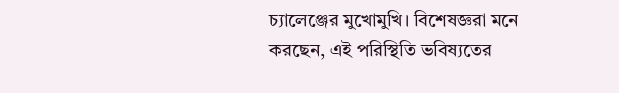চ্যালেঞ্জের মুখোমুখি। বিশেষজ্ঞরা মনে করছেন, এই পরিস্থিতি ভবিষ্যতের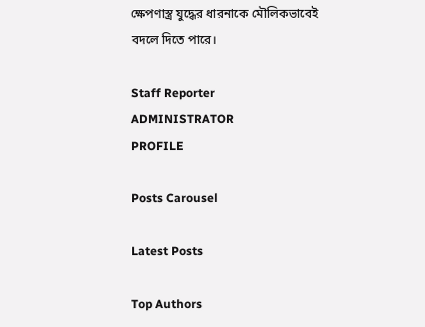ক্ষেপণাস্ত্র যুদ্ধের ধারনাকে মৌলিকভাবেই বদলে দিতে পারে।

Staff Reporter
ADMINISTRATOR
PROFILE

Posts Carousel

Latest Posts

Top Authors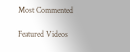Most Commented

Featured Videos